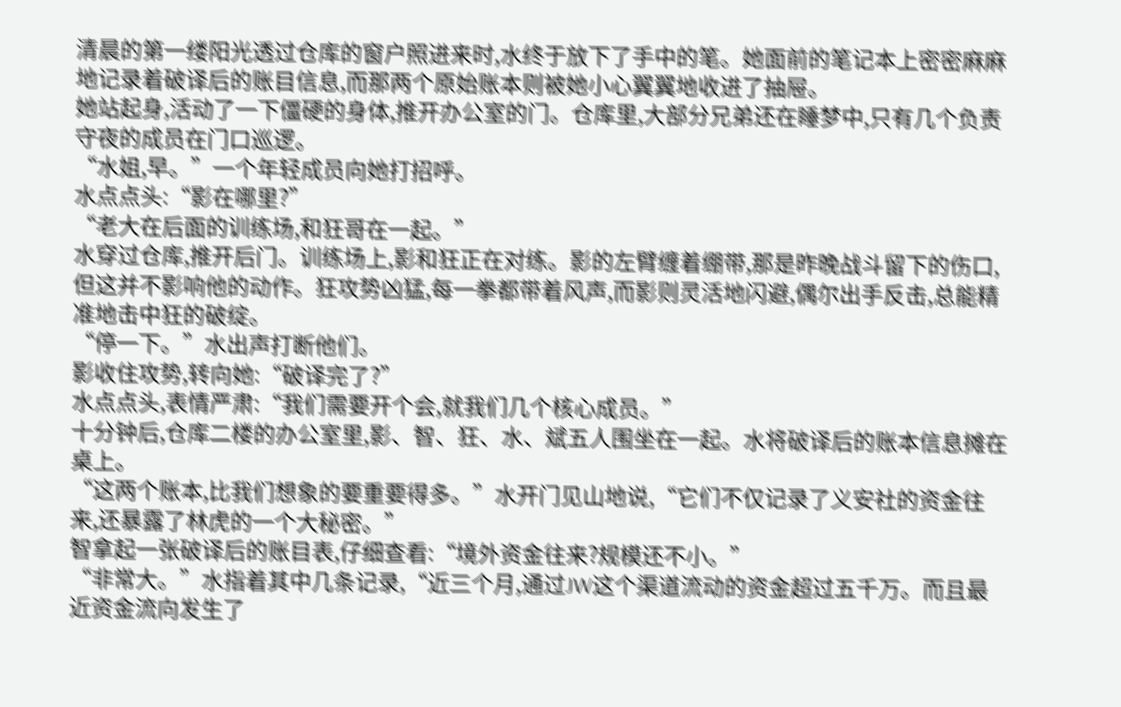清晨的第一缕阳光透过仓库的窗户照进来时,水终于放下了手中的笔。她面前的笔记本上密密麻麻地记录着破译后的账目信息,而那两个原始账本则被她小心翼翼地收进了抽屉。
她站起身,活动了一下僵硬的身体,推开办公室的门。仓库里,大部分兄弟还在睡梦中,只有几个负责守夜的成员在门口巡逻。
“水姐,早。”一个年轻成员向她打招呼。
水点点头:“影在哪里?”
“老大在后面的训练场,和狂哥在一起。”
水穿过仓库,推开后门。训练场上,影和狂正在对练。影的左臂缠着绷带,那是昨晚战斗留下的伤口,但这并不影响他的动作。狂攻势凶猛,每一拳都带着风声,而影则灵活地闪避,偶尔出手反击,总能精准地击中狂的破绽。
“停一下。”水出声打断他们。
影收住攻势,转向她:“破译完了?”
水点点头,表情严肃:“我们需要开个会,就我们几个核心成员。”
十分钟后,仓库二楼的办公室里,影、智、狂、水、斌五人围坐在一起。水将破译后的账本信息摊在桌上。
“这两个账本,比我们想象的要重要得多。”水开门见山地说,“它们不仅记录了义安社的资金往来,还暴露了林虎的一个大秘密。”
智拿起一张破译后的账目表,仔细查看:“境外资金往来?规模还不小。”
“非常大。”水指着其中几条记录,“近三个月,通过JW这个渠道流动的资金超过五千万。而且最近资金流向发生了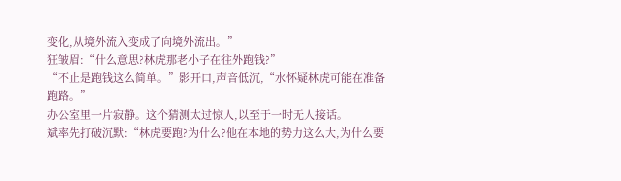变化,从境外流入变成了向境外流出。”
狂皱眉:“什么意思?林虎那老小子在往外跑钱?”
“不止是跑钱这么简单。”影开口,声音低沉,“水怀疑林虎可能在准备跑路。”
办公室里一片寂静。这个猜测太过惊人,以至于一时无人接话。
斌率先打破沉默:“林虎要跑?为什么?他在本地的势力这么大,为什么要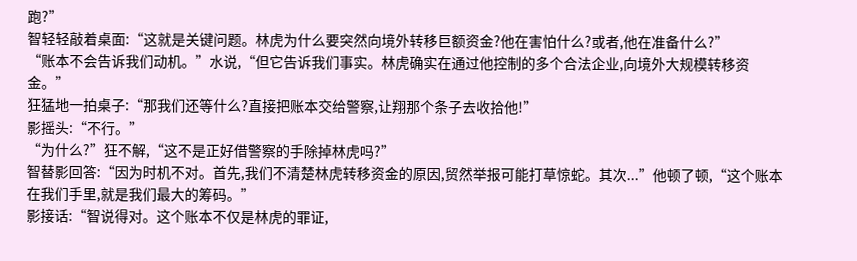跑?”
智轻轻敲着桌面:“这就是关键问题。林虎为什么要突然向境外转移巨额资金?他在害怕什么?或者,他在准备什么?”
“账本不会告诉我们动机。”水说,“但它告诉我们事实。林虎确实在通过他控制的多个合法企业,向境外大规模转移资金。”
狂猛地一拍桌子:“那我们还等什么?直接把账本交给警察,让翔那个条子去收拾他!”
影摇头:“不行。”
“为什么?”狂不解,“这不是正好借警察的手除掉林虎吗?”
智替影回答:“因为时机不对。首先,我们不清楚林虎转移资金的原因,贸然举报可能打草惊蛇。其次...”他顿了顿,“这个账本在我们手里,就是我们最大的筹码。”
影接话:“智说得对。这个账本不仅是林虎的罪证,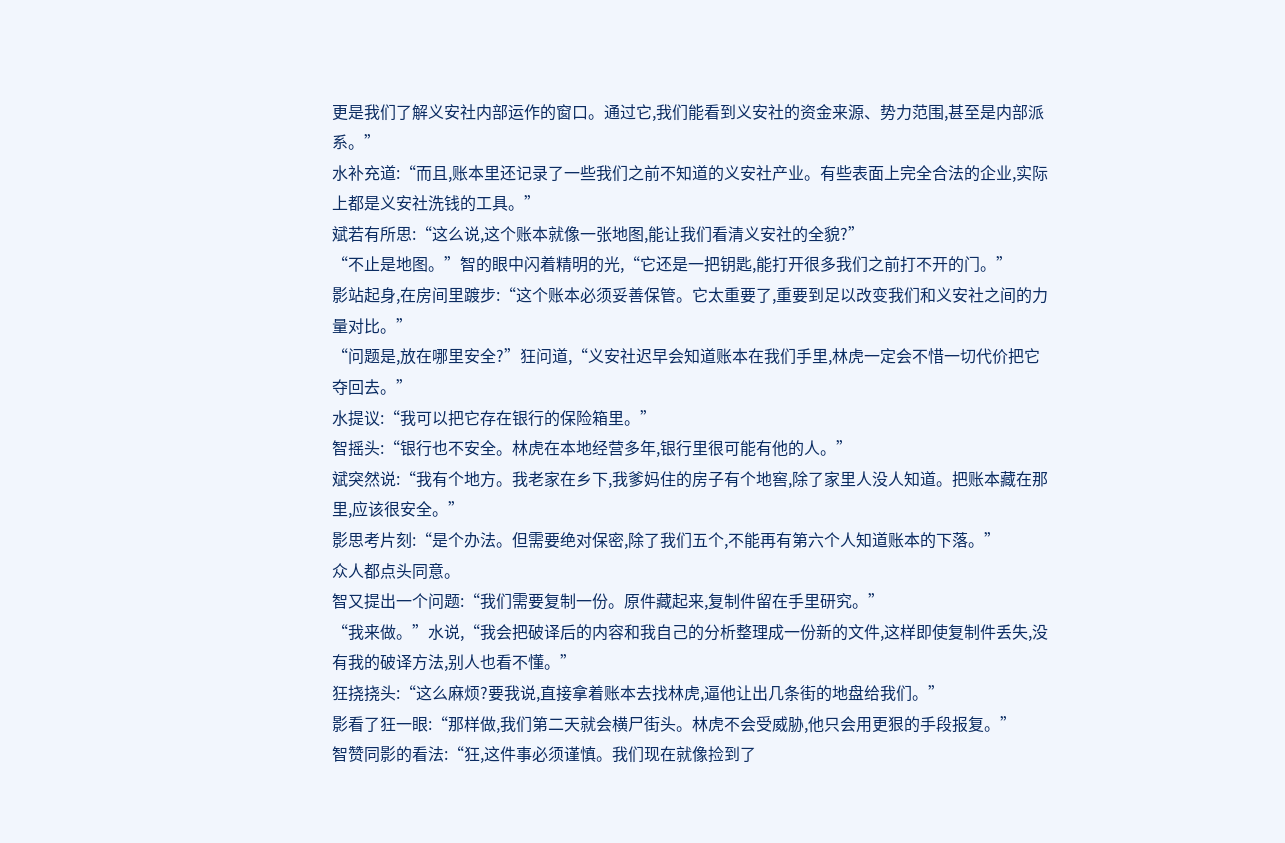更是我们了解义安社内部运作的窗口。通过它,我们能看到义安社的资金来源、势力范围,甚至是内部派系。”
水补充道:“而且,账本里还记录了一些我们之前不知道的义安社产业。有些表面上完全合法的企业,实际上都是义安社洗钱的工具。”
斌若有所思:“这么说,这个账本就像一张地图,能让我们看清义安社的全貌?”
“不止是地图。”智的眼中闪着精明的光,“它还是一把钥匙,能打开很多我们之前打不开的门。”
影站起身,在房间里踱步:“这个账本必须妥善保管。它太重要了,重要到足以改变我们和义安社之间的力量对比。”
“问题是,放在哪里安全?”狂问道,“义安社迟早会知道账本在我们手里,林虎一定会不惜一切代价把它夺回去。”
水提议:“我可以把它存在银行的保险箱里。”
智摇头:“银行也不安全。林虎在本地经营多年,银行里很可能有他的人。”
斌突然说:“我有个地方。我老家在乡下,我爹妈住的房子有个地窖,除了家里人没人知道。把账本藏在那里,应该很安全。”
影思考片刻:“是个办法。但需要绝对保密,除了我们五个,不能再有第六个人知道账本的下落。”
众人都点头同意。
智又提出一个问题:“我们需要复制一份。原件藏起来,复制件留在手里研究。”
“我来做。”水说,“我会把破译后的内容和我自己的分析整理成一份新的文件,这样即使复制件丢失,没有我的破译方法,别人也看不懂。”
狂挠挠头:“这么麻烦?要我说,直接拿着账本去找林虎,逼他让出几条街的地盘给我们。”
影看了狂一眼:“那样做,我们第二天就会横尸街头。林虎不会受威胁,他只会用更狠的手段报复。”
智赞同影的看法:“狂,这件事必须谨慎。我们现在就像捡到了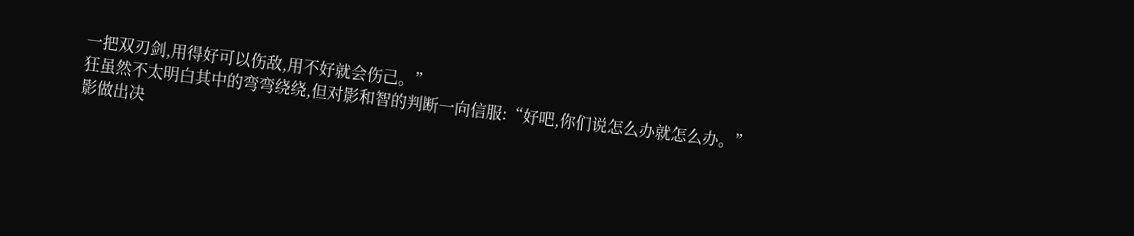一把双刃剑,用得好可以伤敌,用不好就会伤己。”
狂虽然不太明白其中的弯弯绕绕,但对影和智的判断一向信服:“好吧,你们说怎么办就怎么办。”
影做出决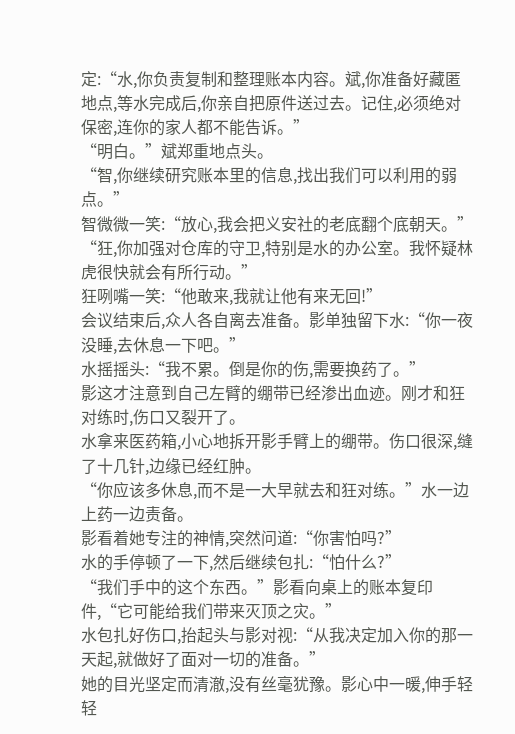定:“水,你负责复制和整理账本内容。斌,你准备好藏匿地点,等水完成后,你亲自把原件送过去。记住,必须绝对保密,连你的家人都不能告诉。”
“明白。”斌郑重地点头。
“智,你继续研究账本里的信息,找出我们可以利用的弱点。”
智微微一笑:“放心,我会把义安社的老底翻个底朝天。”
“狂,你加强对仓库的守卫,特别是水的办公室。我怀疑林虎很快就会有所行动。”
狂咧嘴一笑:“他敢来,我就让他有来无回!”
会议结束后,众人各自离去准备。影单独留下水:“你一夜没睡,去休息一下吧。”
水摇摇头:“我不累。倒是你的伤,需要换药了。”
影这才注意到自己左臂的绷带已经渗出血迹。刚才和狂对练时,伤口又裂开了。
水拿来医药箱,小心地拆开影手臂上的绷带。伤口很深,缝了十几针,边缘已经红肿。
“你应该多休息,而不是一大早就去和狂对练。”水一边上药一边责备。
影看着她专注的神情,突然问道:“你害怕吗?”
水的手停顿了一下,然后继续包扎:“怕什么?”
“我们手中的这个东西。”影看向桌上的账本复印件,“它可能给我们带来灭顶之灾。”
水包扎好伤口,抬起头与影对视:“从我决定加入你的那一天起,就做好了面对一切的准备。”
她的目光坚定而清澈,没有丝毫犹豫。影心中一暖,伸手轻轻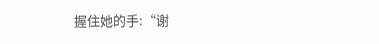握住她的手:“谢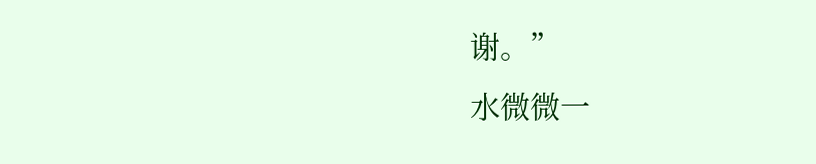谢。”
水微微一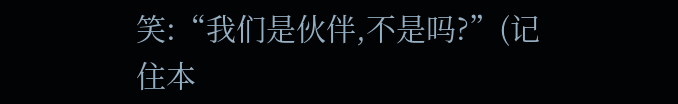笑:“我们是伙伴,不是吗?”(记住本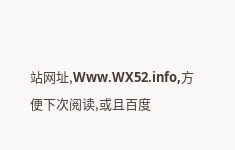站网址,Www.WX52.info,方便下次阅读,或且百度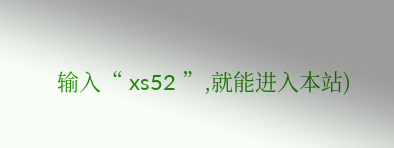输入“ xs52 ”,就能进入本站)